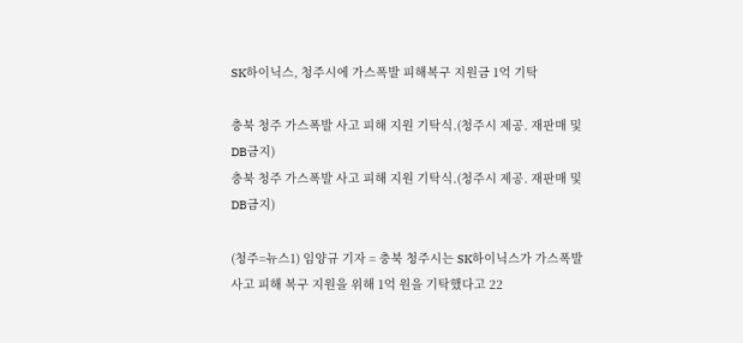SK하이닉스, 청주시에 가스폭발 피해복구 지원금 1억 기탁

충북 청주 가스폭발 사고 피해 지원 기탁식.(청주시 제공. 재판매 및 DB금지)
충북 청주 가스폭발 사고 피해 지원 기탁식.(청주시 제공. 재판매 및 DB금지)

(청주=뉴스1) 임양규 기자 = 충북 청주시는 SK하이닉스가 가스폭발 사고 피해 복구 지원을 위해 1억 원을 기탁했다고 22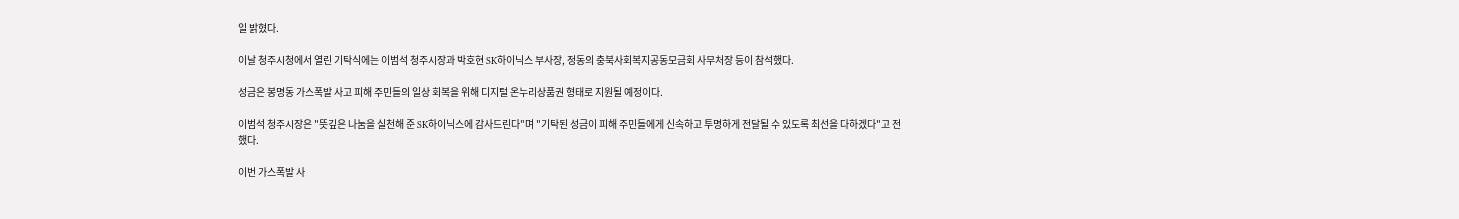일 밝혔다.

이날 청주시청에서 열린 기탁식에는 이범석 청주시장과 박호현 SK하이닉스 부사장, 정동의 충북사회복지공동모금회 사무처장 등이 참석했다.

성금은 봉명동 가스폭발 사고 피해 주민들의 일상 회복을 위해 디지털 온누리상품권 형태로 지원될 예정이다.

이범석 청주시장은 "뜻깊은 나눔을 실천해 준 SK하이닉스에 감사드린다"며 "기탁된 성금이 피해 주민들에게 신속하고 투명하게 전달될 수 있도록 최선을 다하겠다"고 전했다.

이번 가스폭발 사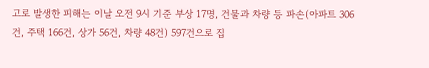고로 발생한 피해는 이날 오전 9시 기준 부상 17명, 건물과 차량 등 파손(아파트 306건, 주택 166건, 상가 56건, 차량 48건) 597건으로 집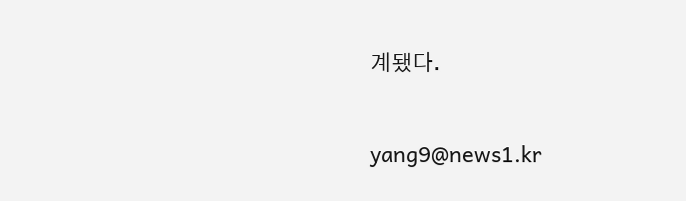계됐다.

yang9@news1.kr